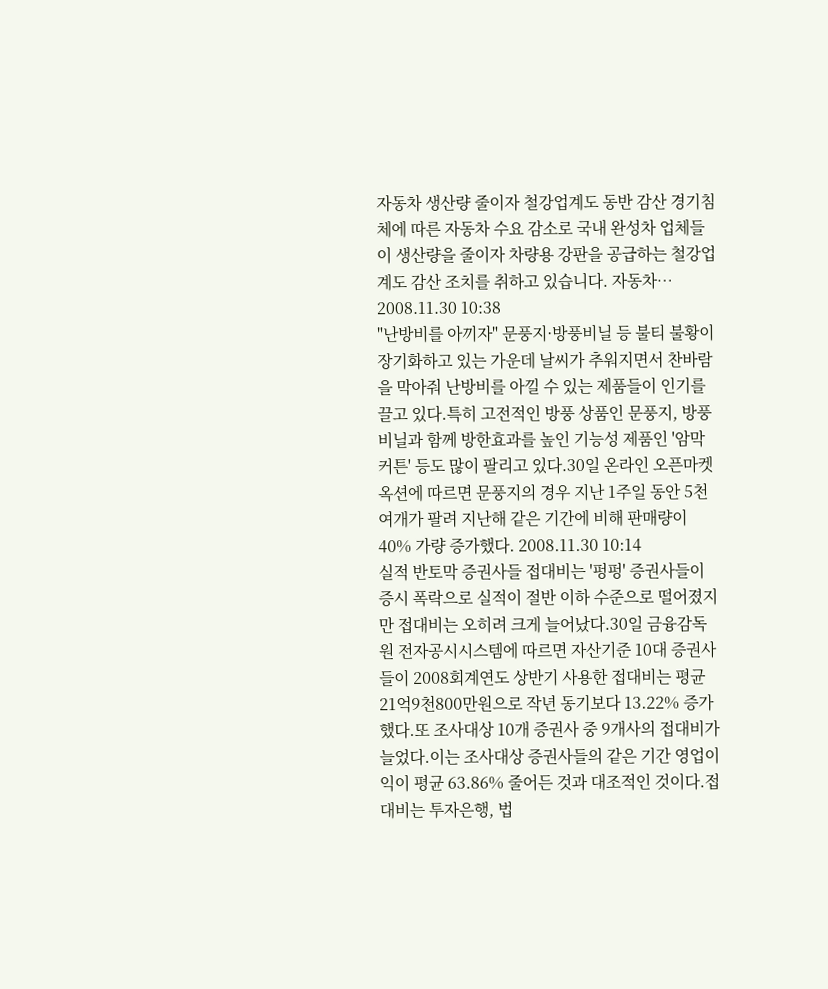자동차 생산량 줄이자 철강업계도 동반 감산 경기침체에 따른 자동차 수요 감소로 국내 완성차 업체들이 생산량을 줄이자 차량용 강판을 공급하는 철강업계도 감산 조치를 취하고 있습니다. 자동차… 2008.11.30 10:38
"난방비를 아끼자" 문풍지·방풍비닐 등 불티 불황이 장기화하고 있는 가운데 날씨가 추워지면서 찬바람을 막아줘 난방비를 아낄 수 있는 제품들이 인기를 끌고 있다.특히 고전적인 방풍 상품인 문풍지, 방풍비닐과 함께 방한효과를 높인 기능성 제품인 '암막커튼' 등도 많이 팔리고 있다.30일 온라인 오픈마켓 옥션에 따르면 문풍지의 경우 지난 1주일 동안 5천여개가 팔려 지난해 같은 기간에 비해 판매량이 40% 가량 증가했다. 2008.11.30 10:14
실적 반토막 증권사들 접대비는 '펑펑' 증권사들이 증시 폭락으로 실적이 절반 이하 수준으로 떨어졌지만 접대비는 오히려 크게 늘어났다.30일 금융감독원 전자공시시스템에 따르면 자산기준 10대 증권사들이 2008회계연도 상반기 사용한 접대비는 평균 21억9천800만원으로 작년 동기보다 13.22% 증가했다.또 조사대상 10개 증권사 중 9개사의 접대비가 늘었다.이는 조사대상 증권사들의 같은 기간 영업이익이 평균 63.86% 줄어든 것과 대조적인 것이다.접대비는 투자은행, 법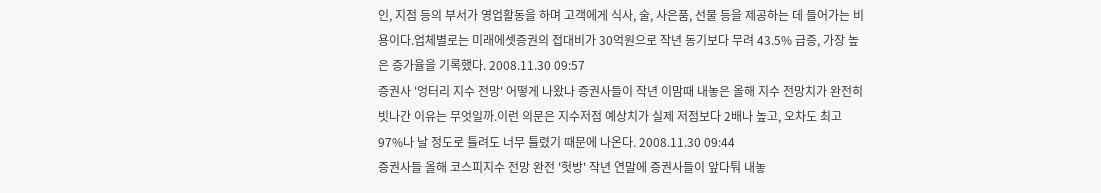인, 지점 등의 부서가 영업활동을 하며 고객에게 식사, 술, 사은품, 선물 등을 제공하는 데 들어가는 비용이다.업체별로는 미래에셋증권의 접대비가 30억원으로 작년 동기보다 무려 43.5% 급증, 가장 높은 증가율을 기록했다. 2008.11.30 09:57
증권사 '엉터리 지수 전망' 어떻게 나왔나 증권사들이 작년 이맘때 내놓은 올해 지수 전망치가 완전히 빗나간 이유는 무엇일까.이런 의문은 지수저점 예상치가 실제 저점보다 2배나 높고, 오차도 최고 97%나 날 정도로 틀려도 너무 틀렸기 때문에 나온다. 2008.11.30 09:44
증권사들 올해 코스피지수 전망 완전 '헛방' 작년 연말에 증권사들이 앞다퉈 내놓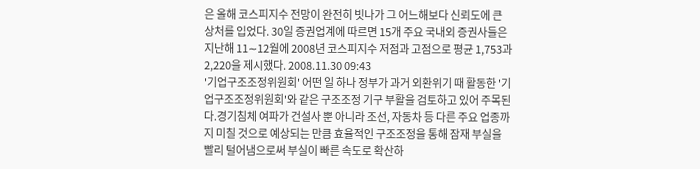은 올해 코스피지수 전망이 완전히 빗나가 그 어느해보다 신뢰도에 큰 상처를 입었다. 30일 증권업계에 따르면 15개 주요 국내외 증권사들은 지난해 11∼12월에 2008년 코스피지수 저점과 고점으로 평균 1,753과 2,220을 제시했다. 2008.11.30 09:43
'기업구조조정위원회' 어떤 일 하나 정부가 과거 외환위기 때 활동한 '기업구조조정위원회'와 같은 구조조정 기구 부활을 검토하고 있어 주목된다.경기침체 여파가 건설사 뿐 아니라 조선, 자동차 등 다른 주요 업종까지 미칠 것으로 예상되는 만큼 효율적인 구조조정을 통해 잠재 부실을 빨리 털어냄으로써 부실이 빠른 속도로 확산하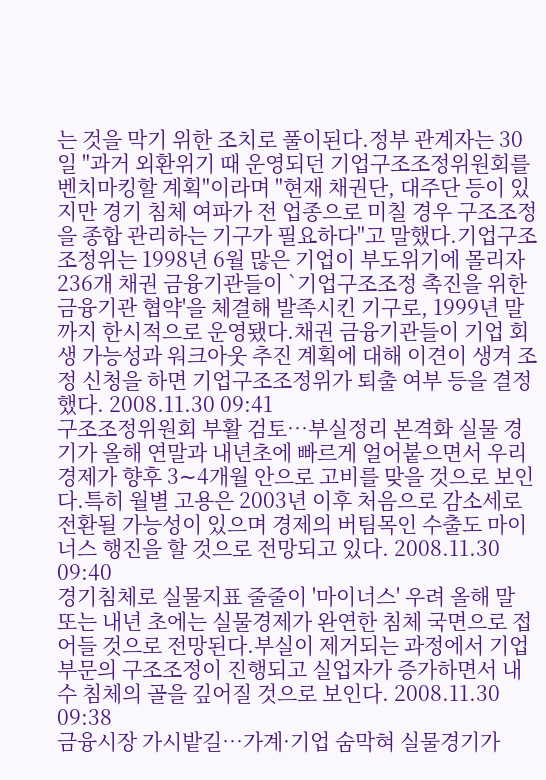는 것을 막기 위한 조치로 풀이된다.정부 관계자는 30일 "과거 외환위기 때 운영되던 기업구조조정위원회를 벤치마킹할 계획"이라며 "현재 채권단, 대주단 등이 있지만 경기 침체 여파가 전 업종으로 미칠 경우 구조조정을 종합 관리하는 기구가 필요하다"고 말했다.기업구조조정위는 1998년 6월 많은 기업이 부도위기에 몰리자 236개 채권 금융기관들이 `기업구조조정 촉진을 위한 금융기관 협약'을 체결해 발족시킨 기구로, 1999년 말까지 한시적으로 운영됐다.채권 금융기관들이 기업 회생 가능성과 워크아웃 추진 계획에 대해 이견이 생겨 조정 신청을 하면 기업구조조정위가 퇴출 여부 등을 결정했다. 2008.11.30 09:41
구조조정위원회 부활 검토…부실정리 본격화 실물 경기가 올해 연말과 내년초에 빠르게 얼어붙으면서 우리 경제가 향후 3∼4개월 안으로 고비를 맞을 것으로 보인다.특히 월별 고용은 2003년 이후 처음으로 감소세로 전환될 가능성이 있으며 경제의 버팀목인 수출도 마이너스 행진을 할 것으로 전망되고 있다. 2008.11.30 09:40
경기침체로 실물지표 줄줄이 '마이너스' 우려 올해 말 또는 내년 초에는 실물경제가 완연한 침체 국면으로 접어들 것으로 전망된다.부실이 제거되는 과정에서 기업 부문의 구조조정이 진행되고 실업자가 증가하면서 내수 침체의 골을 깊어질 것으로 보인다. 2008.11.30 09:38
금융시장 가시밭길…가계·기업 숨막혀 실물경기가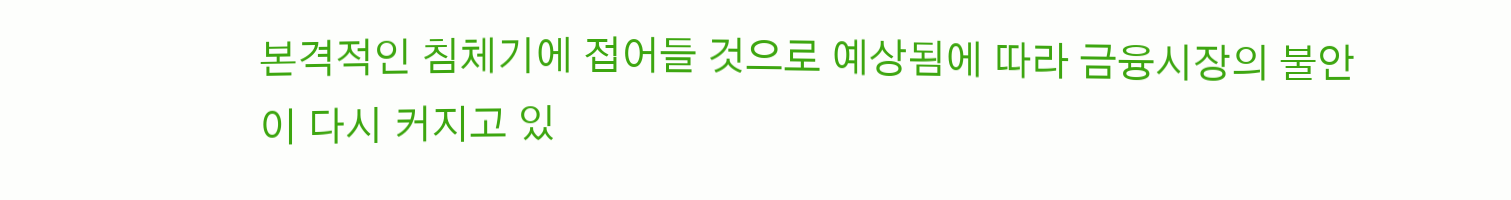본격적인 침체기에 접어들 것으로 예상됨에 따라 금융시장의 불안이 다시 커지고 있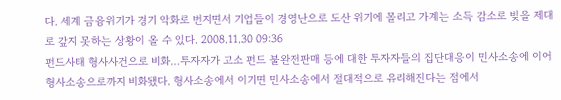다. 세계 금융위기가 경기 악화로 번지면서 기업들이 경영난으로 도산 위기에 몰리고 가계는 소득 감소로 빚을 제대로 갚지 못하는 상황이 올 수 있다. 2008.11.30 09:36
펀드사태 형사사건으로 비화…투자자가 고소 펀드 불완전판매 등에 대한 투자자들의 집단대응이 민사소송에 이어 형사소송으로까지 비화됐다. 형사소송에서 이기면 민사소송에서 절대적으로 유리해진다는 점에서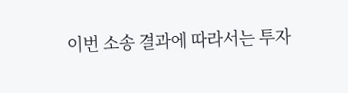이번 소송 결과에 따라서는 투자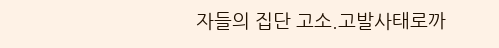자들의 집단 고소.고발사태로까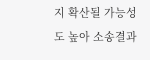지 확산될 가능성도 높아 소송결과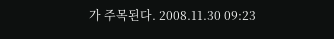가 주목된다. 2008.11.30 09:23